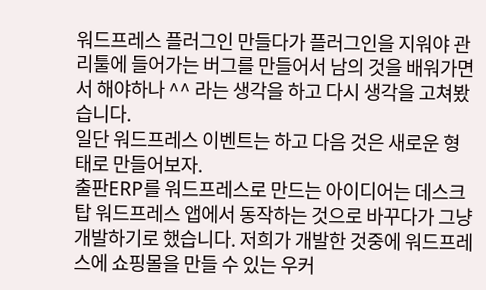워드프레스 플러그인 만들다가 플러그인을 지워야 관리툴에 들어가는 버그를 만들어서 남의 것을 배워가면서 해야하나 ^^ 라는 생각을 하고 다시 생각을 고쳐봤습니다.
일단 워드프레스 이벤트는 하고 다음 것은 새로운 형태로 만들어보자.
출판ERP를 워드프레스로 만드는 아이디어는 데스크탑 워드프레스 앱에서 동작하는 것으로 바꾸다가 그냥 개발하기로 했습니다. 저희가 개발한 것중에 워드프레스에 쇼핑몰을 만들 수 있는 우커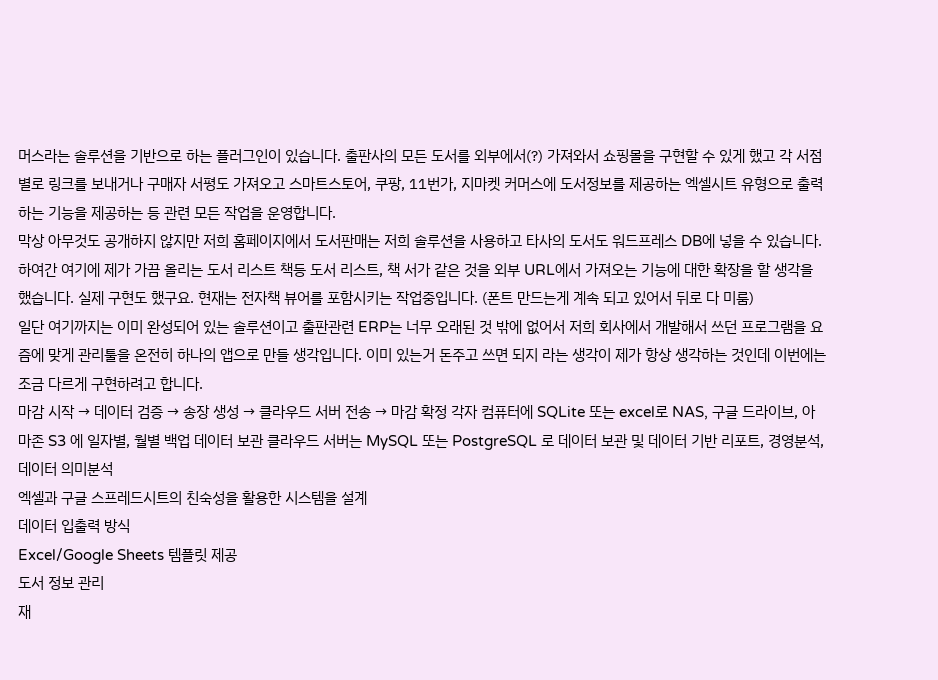머스라는 솔루션을 기반으로 하는 플러그인이 있습니다. 출판사의 모든 도서를 외부에서(?) 가져와서 쇼핑몰을 구현할 수 있게 했고 각 서점별로 링크를 보내거나 구매자 서평도 가져오고 스마트스토어, 쿠팡, 11번가, 지마켓 커머스에 도서정보를 제공하는 엑셀시트 유형으로 출력하는 기능을 제공하는 등 관련 모든 작업을 운영합니다.
막상 아무것도 공개하지 않지만 저희 홈페이지에서 도서판매는 저희 솔루션을 사용하고 타사의 도서도 워드프레스 DB에 넣을 수 있습니다. 하여간 여기에 제가 가끔 올리는 도서 리스트 책등 도서 리스트, 책 서가 같은 것을 외부 URL에서 가져오는 기능에 대한 확장을 할 생각을 했습니다. 실제 구현도 했구요. 현재는 전자책 뷰어를 포함시키는 작업중입니다. (폰트 만드는게 계속 되고 있어서 뒤로 다 미룸)
일단 여기까지는 이미 완성되어 있는 솔루션이고 출판관련 ERP는 너무 오래된 것 밖에 없어서 저희 회사에서 개발해서 쓰던 프로그램을 요즘에 맞게 관리툴을 온전히 하나의 앱으로 만들 생각입니다. 이미 있는거 돈주고 쓰면 되지 라는 생각이 제가 항상 생각하는 것인데 이번에는 조금 다르게 구현하려고 합니다.
마감 시작 → 데이터 검증 → 송장 생성 → 클라우드 서버 전송 → 마감 확정 각자 컴퓨터에 SQLite 또는 excel로 NAS, 구글 드라이브, 아마존 S3 에 일자별, 월별 백업 데이터 보관 클라우드 서버는 MySQL 또는 PostgreSQL 로 데이터 보관 및 데이터 기반 리포트, 경영분석, 데이터 의미분석
엑셀과 구글 스프레드시트의 친숙성을 활용한 시스템을 설계
데이터 입출력 방식
Excel/Google Sheets 템플릿 제공
도서 정보 관리
재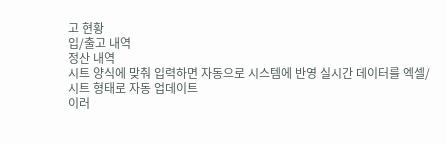고 현황
입/출고 내역
정산 내역
시트 양식에 맞춰 입력하면 자동으로 시스템에 반영 실시간 데이터를 엑셀/시트 형태로 자동 업데이트
이러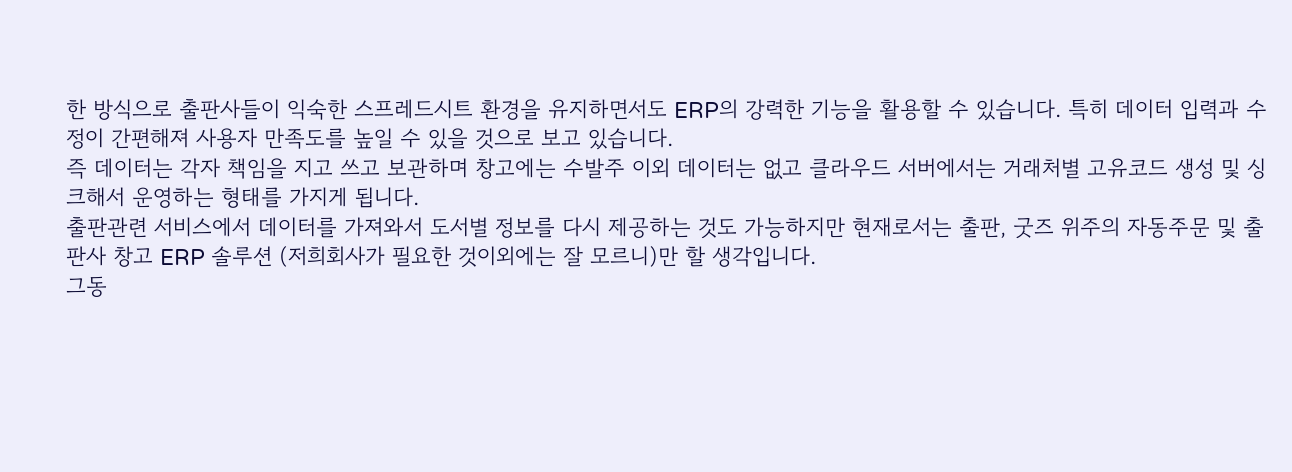한 방식으로 출판사들이 익숙한 스프레드시트 환경을 유지하면서도 ERP의 강력한 기능을 활용할 수 있습니다. 특히 데이터 입력과 수정이 간편해져 사용자 만족도를 높일 수 있을 것으로 보고 있습니다.
즉 데이터는 각자 책임을 지고 쓰고 보관하며 창고에는 수발주 이외 데이터는 없고 클라우드 서버에서는 거래처별 고유코드 생성 및 싱크해서 운영하는 형태를 가지게 됩니다.
출판관련 서비스에서 데이터를 가져와서 도서별 정보를 다시 제공하는 것도 가능하지만 현재로서는 출판, 굿즈 위주의 자동주문 및 출판사 창고 ERP 솔루션 (저희회사가 필요한 것이외에는 잘 모르니)만 할 생각입니다.
그동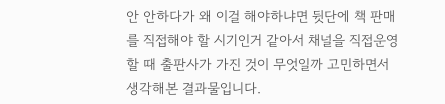안 안하다가 왜 이걸 해야하냐면 뒷단에 책 판매를 직접해야 할 시기인거 같아서 채널을 직접운영할 때 출판사가 가진 것이 무엇일까 고민하면서 생각해본 결과물입니다.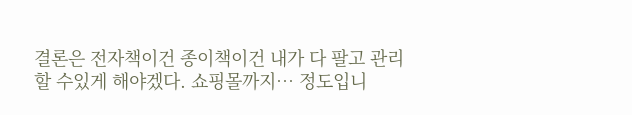결론은 전자책이건 종이책이건 내가 다 팔고 관리할 수있게 해야겠다. 쇼핑몰까지… 정도입니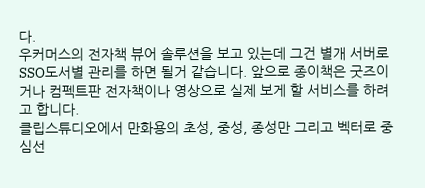다.
우커머스의 전자책 뷰어 솔루션을 보고 있는데 그건 별개 서버로 SSO도서별 관리를 하면 될거 같습니다. 앞으로 종이책은 굿즈이거나 컴펙트판 전자책이나 영상으로 실제 보게 할 서비스를 하려고 합니다.
클립스튜디오에서 만화용의 초성, 중성, 종성만 그리고 벡터로 중심선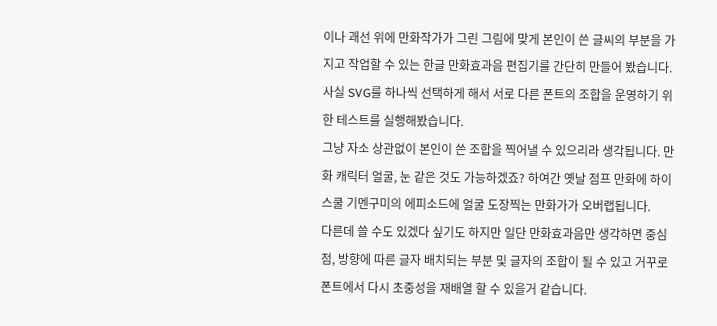이나 괘선 위에 만화작가가 그린 그림에 맞게 본인이 쓴 글씨의 부분을 가지고 작업할 수 있는 한글 만화효과음 편집기를 간단히 만들어 봤습니다. 사실 SVG를 하나씩 선택하게 해서 서로 다른 폰트의 조합을 운영하기 위한 테스트를 실행해봤습니다.
그냥 자소 상관없이 본인이 쓴 조합을 찍어낼 수 있으리라 생각됩니다. 만화 캐릭터 얼굴, 눈 같은 것도 가능하겠죠? 하여간 옛날 점프 만화에 하이스쿨 기멘구미의 에피소드에 얼굴 도장찍는 만화가가 오버랩됩니다.
다른데 쓸 수도 있겠다 싶기도 하지만 일단 만화효과음만 생각하면 중심점, 방향에 따른 글자 배치되는 부분 및 글자의 조합이 될 수 있고 거꾸로 폰트에서 다시 초중성을 재배열 할 수 있을거 같습니다.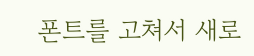폰트를 고쳐서 새로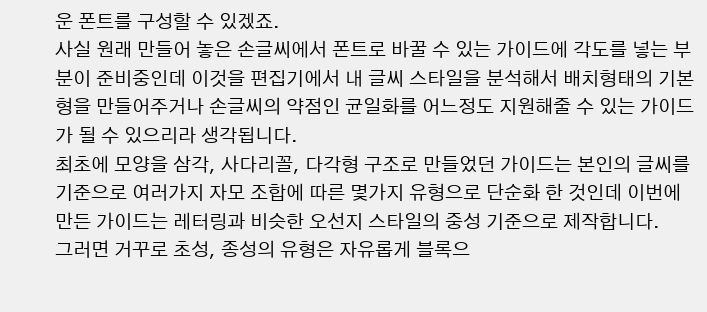운 폰트를 구성할 수 있겠죠.
사실 원래 만들어 놓은 손글씨에서 폰트로 바꿀 수 있는 가이드에 각도를 넣는 부분이 준비중인데 이것을 편집기에서 내 글씨 스타일을 분석해서 배치형태의 기본형을 만들어주거나 손글씨의 약점인 균일화를 어느정도 지원해줄 수 있는 가이드가 될 수 있으리라 생각됩니다.
최초에 모양을 삼각, 사다리꼴, 다각형 구조로 만들었던 가이드는 본인의 글씨를 기준으로 여러가지 자모 조합에 따른 몇가지 유형으로 단순화 한 것인데 이번에 만든 가이드는 레터링과 비슷한 오선지 스타일의 중성 기준으로 제작합니다.
그러면 거꾸로 초성, 종성의 유형은 자유롭게 블록으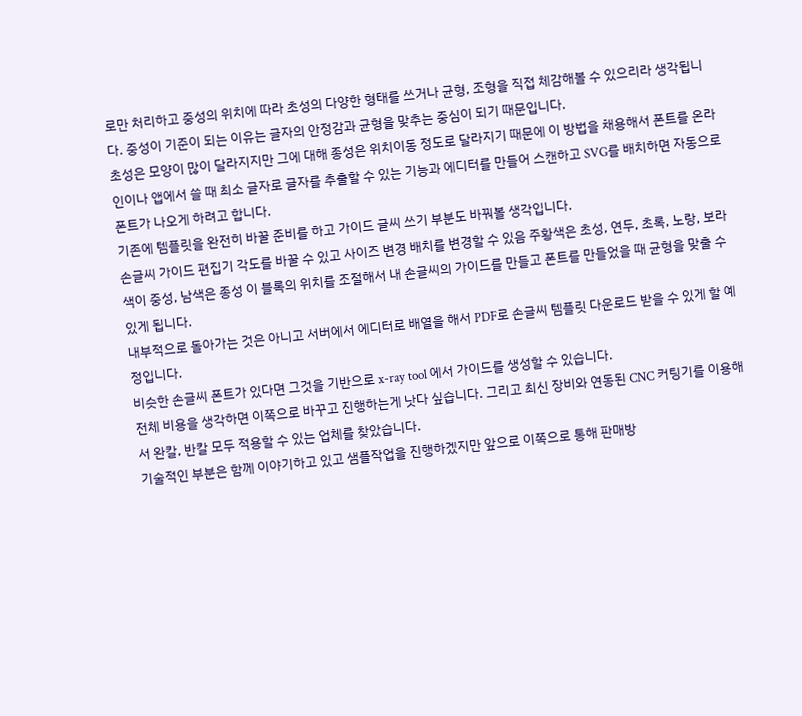로만 처리하고 중성의 위치에 따라 초성의 다양한 형태를 쓰거나 균형, 조형을 직접 체감해볼 수 있으리라 생각됩니다. 중성이 기준이 되는 이유는 글자의 안정감과 균형을 맞추는 중심이 되기 때문입니다.
초성은 모양이 많이 달라지지만 그에 대해 종성은 위치이동 정도로 달라지기 때문에 이 방법을 채용해서 폰트를 온라인이나 앱에서 쓸 때 최소 글자로 글자를 추출할 수 있는 기능과 에디터를 만들어 스캔하고 SVG를 배치하면 자동으로 폰트가 나오게 하려고 합니다.
기존에 템플릿을 완전히 바꿀 준비를 하고 가이드 글씨 쓰기 부분도 바꿔볼 생각입니다.
손글씨 가이드 편집기 각도를 바꿀 수 있고 사이즈 변경 배치를 변경할 수 있음 주황색은 초성, 연두, 초록, 노랑, 보라색이 중성, 남색은 종성 이 블록의 위치를 조절해서 내 손글씨의 가이드를 만들고 폰트를 만들었을 때 균형을 맞출 수 있게 됩니다.
내부적으로 돌아가는 것은 아니고 서버에서 에디터로 배열을 해서 PDF로 손글씨 템플릿 다운로드 받을 수 있게 할 예정입니다.
비슷한 손글씨 폰트가 있다면 그것을 기반으로 x-ray tool 에서 가이드를 생성할 수 있습니다.
전체 비용을 생각하면 이쪽으로 바꾸고 진행하는게 낫다 싶습니다. 그리고 최신 장비와 연동된 CNC 커팅기를 이용해서 완칼, 반칼 모두 적용할 수 있는 업체를 찾았습니다.
기술적인 부분은 함께 이야기하고 있고 샘플작업을 진행하겠지만 앞으로 이쪽으로 통해 판매방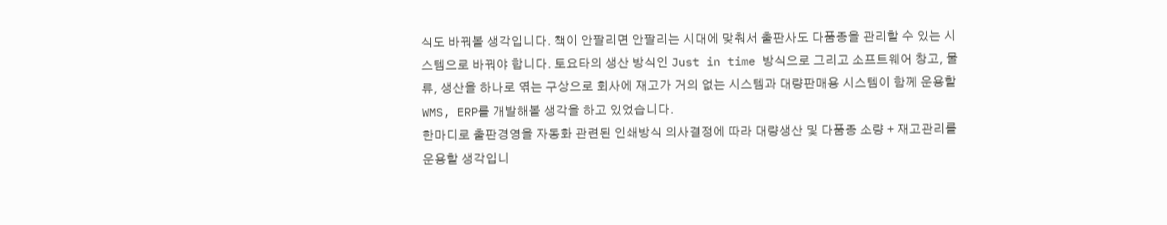식도 바꿔볼 생각입니다. 책이 안팔리면 안팔리는 시대에 맞춰서 출판사도 다품종을 관리할 수 있는 시스템으로 바꿔야 합니다. 토요타의 생산 방식인 Just in time 방식으로 그리고 소프트웨어 창고, 물류, 생산을 하나로 엮는 구상으로 회사에 재고가 거의 없는 시스템과 대량판매용 시스템이 함께 운용할 WMS, ERP를 개발해볼 생각을 하고 있었습니다.
한마디로 출판경영을 자동화 관련된 인쇄방식 의사결정에 따라 대량생산 및 다품종 소량 + 재고관리를 운용할 생각입니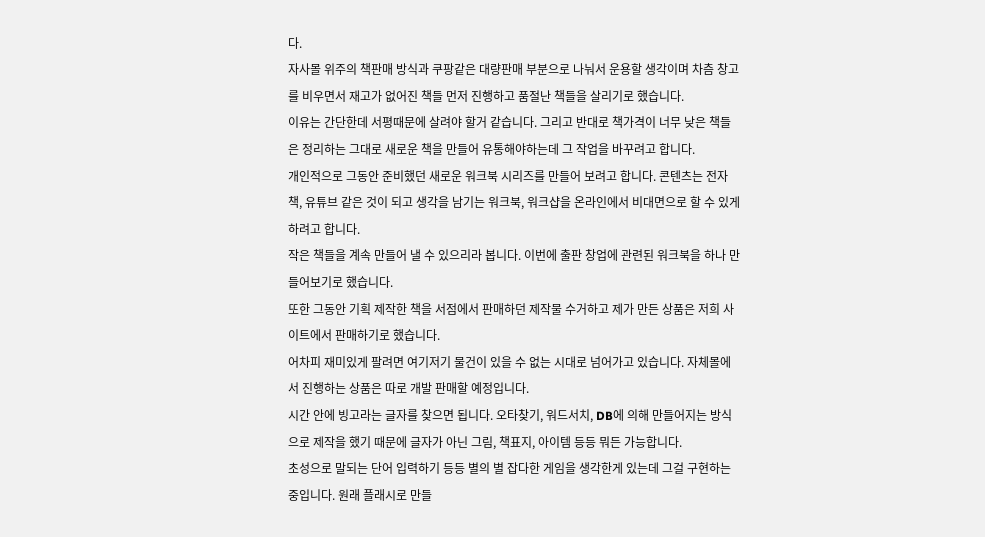다.
자사몰 위주의 책판매 방식과 쿠팡같은 대량판매 부분으로 나눠서 운용할 생각이며 차츰 창고를 비우면서 재고가 없어진 책들 먼저 진행하고 품절난 책들을 살리기로 했습니다.
이유는 간단한데 서평때문에 살려야 할거 같습니다. 그리고 반대로 책가격이 너무 낮은 책들은 정리하는 그대로 새로운 책을 만들어 유통해야하는데 그 작업을 바꾸려고 합니다.
개인적으로 그동안 준비했던 새로운 워크북 시리즈를 만들어 보려고 합니다. 콘텐츠는 전자책, 유튜브 같은 것이 되고 생각을 남기는 워크북, 워크샵을 온라인에서 비대면으로 할 수 있게 하려고 합니다.
작은 책들을 계속 만들어 낼 수 있으리라 봅니다. 이번에 출판 창업에 관련된 워크북을 하나 만들어보기로 했습니다.
또한 그동안 기획 제작한 책을 서점에서 판매하던 제작물 수거하고 제가 만든 상품은 저희 사이트에서 판매하기로 했습니다.
어차피 재미있게 팔려면 여기저기 물건이 있을 수 없는 시대로 넘어가고 있습니다. 자체몰에서 진행하는 상품은 따로 개발 판매할 예정입니다.
시간 안에 빙고라는 글자를 찾으면 됩니다. 오타찾기, 워드서치, DB에 의해 만들어지는 방식으로 제작을 했기 때문에 글자가 아닌 그림, 책표지, 아이템 등등 뭐든 가능합니다.
초성으로 말되는 단어 입력하기 등등 별의 별 잡다한 게임을 생각한게 있는데 그걸 구현하는 중입니다. 원래 플래시로 만들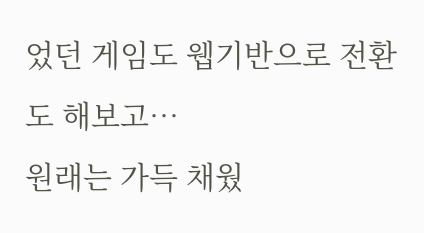었던 게임도 웹기반으로 전환도 해보고…
원래는 가득 채웠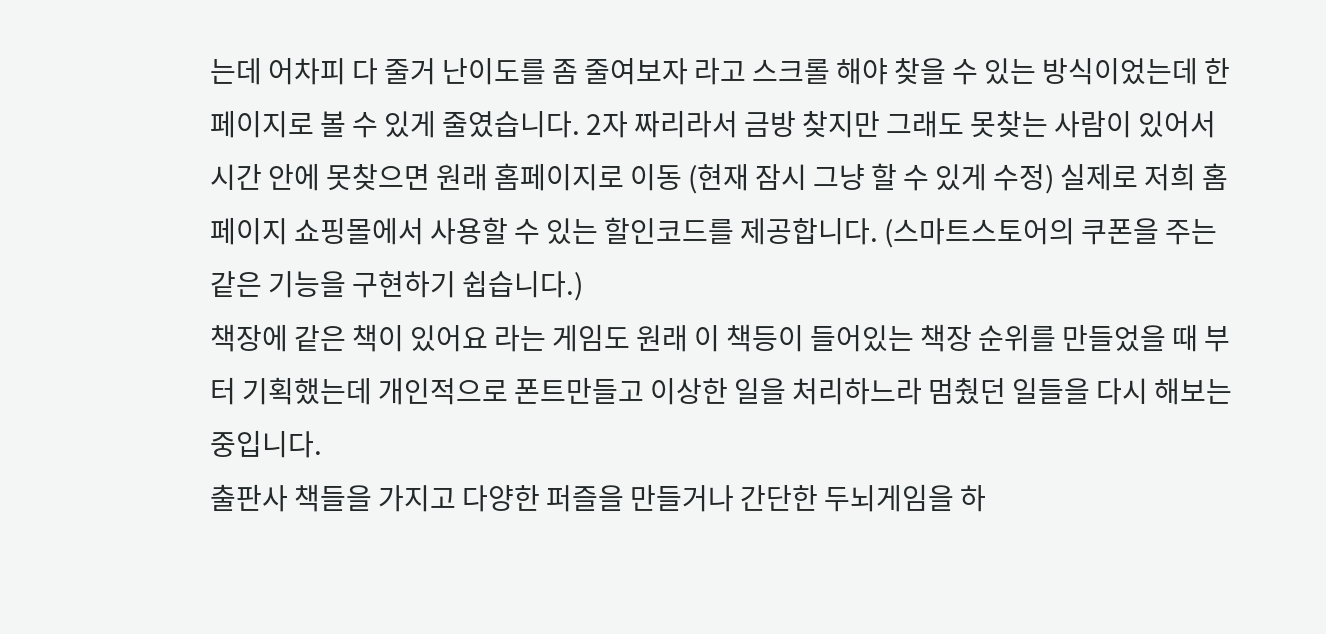는데 어차피 다 줄거 난이도를 좀 줄여보자 라고 스크롤 해야 찾을 수 있는 방식이었는데 한 페이지로 볼 수 있게 줄였습니다. 2자 짜리라서 금방 찾지만 그래도 못찾는 사람이 있어서 시간 안에 못찾으면 원래 홈페이지로 이동 (현재 잠시 그냥 할 수 있게 수정) 실제로 저희 홈페이지 쇼핑몰에서 사용할 수 있는 할인코드를 제공합니다. (스마트스토어의 쿠폰을 주는 같은 기능을 구현하기 쉽습니다.)
책장에 같은 책이 있어요 라는 게임도 원래 이 책등이 들어있는 책장 순위를 만들었을 때 부터 기획했는데 개인적으로 폰트만들고 이상한 일을 처리하느라 멈췄던 일들을 다시 해보는 중입니다.
출판사 책들을 가지고 다양한 퍼즐을 만들거나 간단한 두뇌게임을 하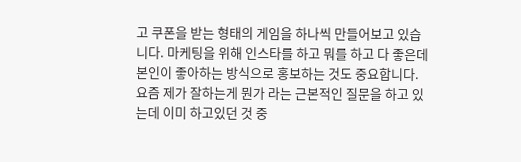고 쿠폰을 받는 형태의 게임을 하나씩 만들어보고 있습니다. 마케팅을 위해 인스타를 하고 뭐를 하고 다 좋은데 본인이 좋아하는 방식으로 홍보하는 것도 중요합니다.
요즘 제가 잘하는게 뭔가 라는 근본적인 질문을 하고 있는데 이미 하고있던 것 중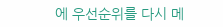에 우선순위를 다시 메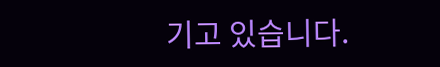기고 있습니다.